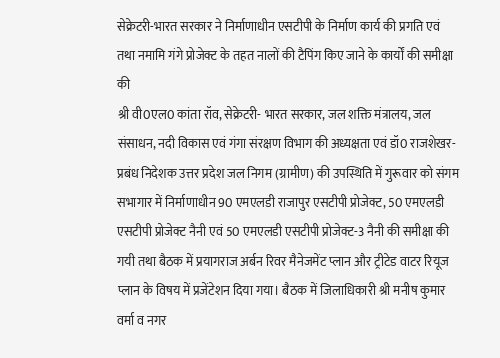सेक्रेटरी-भारत सरकार ने निर्माणाधीन एसटीपी के निर्माण कार्य की प्रगति एवं तथा नमामि गंगे प्रोजेक्ट के तहत नालों की टैपिंग किए जाने के कार्यों की समीक्षा की
श्री वी0एल0 कांता रॉव, सेक्रेटरी- भारत सरकार, जल शक्ति मंत्रालय, जल संसाधन, नदी विकास एवं गंगा संरक्षण विभाग की अध्यक्षता एवं डॉ0 राजशेखर-प्रबंध निदेशक उत्तर प्रदेश जल निगम (ग्रामीण) की उपस्थिति में गुरूवार को संगम सभागार में निर्माणाधीन 90 एमएलडी राजापुर एसटीपी प्रोजेक्ट, 50 एमएलडी एसटीपी प्रोजेक्ट नैनी एवं 50 एमएलडी एसटीपी प्रोजेक्ट-3 नैनी की समीक्षा की गयी तथा बैठक में प्रयागराज अर्बन रिवर मैनेजमेंट प्लान और ट्रीटेड वाटर रियूज प्लान के विषय में प्रजेंटेशन दिया गया। बैठक में जिलाधिकारी श्री मनीष कुमार वर्मा व नगर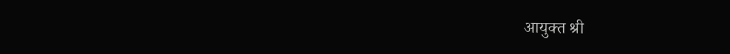आयुक्त श्री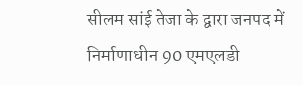सीलम सांई तेजा के द्वारा जनपद में निर्माणाधीन 90 एमएलडी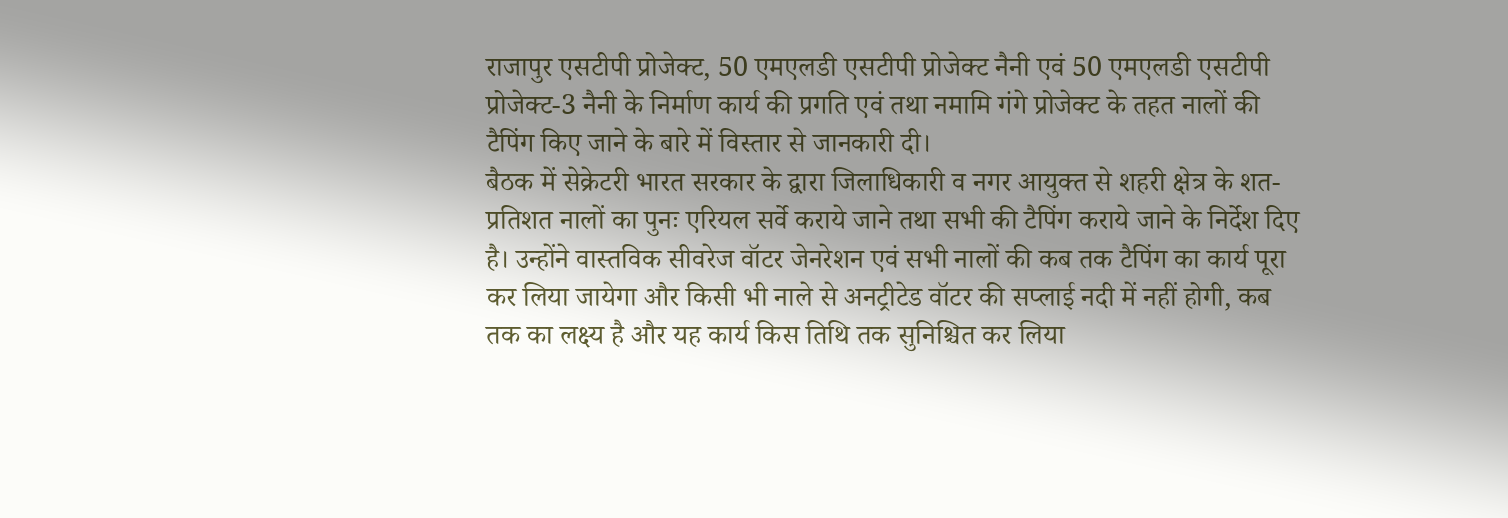राजापुर एसटीपी प्रोजेक्ट, 50 एमएलडी एसटीपी प्रोजेक्ट नैनी एवं 50 एमएलडी एसटीपी प्रोजेक्ट-3 नैनी के निर्माण कार्य की प्रगति एवं तथा नमामि गंगे प्रोजेक्ट के तहत नालों की टैपिंग किए जाने के बारे में विस्तार से जानकारी दी।
बैठक में सेक्रेटरी भारत सरकार के द्वारा जिलाधिकारी व नगर आयुक्त से शहरी क्षेत्र के शत-प्रतिशत नालों का पुनः एरियल सर्वे कराये जाने तथा सभी की टैपिंग कराये जाने के निर्देश दिए है। उन्होंने वास्तविक सीवरेज वॉटर जेनरेशन एवं सभी नालों की कब तक टैपिंग का कार्य पूरा कर लिया जायेगा और किसी भी नाले से अनट्रीटेड वॉटर की सप्लाई नदी में नहीं होगी, कब तक का लक्ष्य है और यह कार्य किस तिथि तक सुनिश्चित कर लिया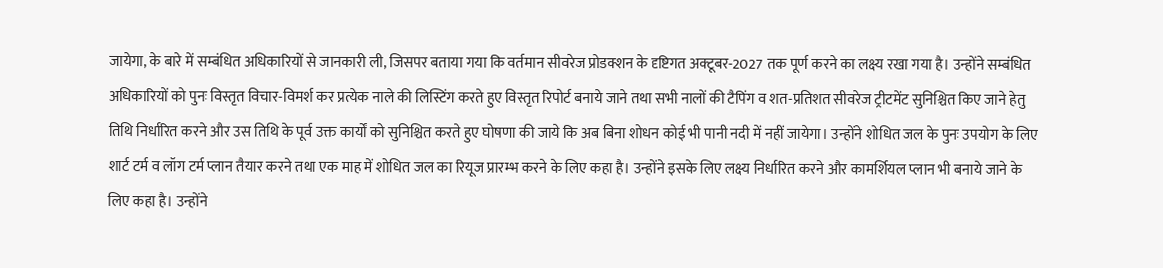जायेगा, के बारे में सम्बंधित अधिकारियों से जानकारी ली, जिसपर बताया गया कि वर्तमान सीवरेज प्रोडक्शन के दृष्टिगत अक्टूबर-2027 तक पूर्ण करने का लक्ष्य रखा गया है। उन्होंने सम्बंधित अधिकारियों को पुनः विस्तृत विचार-विमर्श कर प्रत्येक नाले की लिस्टिंग करते हुए विस्तृत रिपोर्ट बनाये जाने तथा सभी नालों की टैपिंग व शत-प्रतिशत सीवरेज ट्रीटमेंट सुनिश्चित किए जाने हेतु तिथि निर्धारित करने और उस तिथि के पूर्व उक्त कार्यों को सुनिश्चित करते हुए घोषणा की जाये कि अब बिना शोधन कोई भी पानी नदी में नहीं जायेगा। उन्होंने शोधित जल के पुनः उपयोग के लिए शार्ट टर्म व लॉग टर्म प्लान तैयार करने तथा एक माह में शोधित जल का रियूज प्रारम्भ करने के लिए कहा है। उन्होंने इसके लिए लक्ष्य निर्धारित करने और कामर्शियल प्लान भी बनाये जाने के लिए कहा है। उन्होंने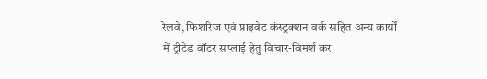रेलवे, फिशरिज एवं प्राइवेट कंस्ट्रक्शन वर्क सहित अन्य कार्यों में ट्रीटेड वॉटर सप्लाई हेतु विचार-विमर्श कर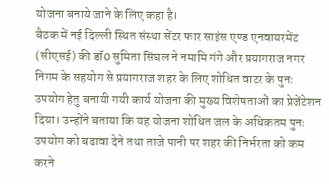योजना बनाये जाने के लिए कहा है।
बैठक में नई दिल्ली स्थित संस्था सेंटर फार साइंस एण्ड एनवायरमेंट (सीएसई) की डॉ0 सुमिता सिंघल ने नमामि गंगे और प्रयागराज नगर निगम के सहयोग से प्रयागराज शहर के लिए शोधित वाटर के पुनः उपयोग हेतु बनायी गयी कार्य योजना की मुख्य विशेषताओं का प्रेजेंटेशन दिया। उन्होंने बताया कि यह योजना शोधित जल के अधिकतम पुनः उपयोग को बढावा देने तथा ताजे पानी पर शहर की निर्भरता को कम करने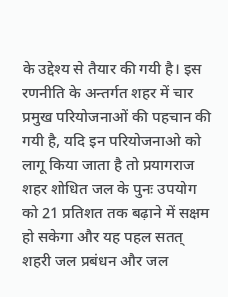के उद्देश्य से तैयार की गयी है। इस रणनीति के अन्तर्गत शहर में चार प्रमुख परियोजनाओं की पहचान की गयी है, यदि इन परियोजनाओ को लागू किया जाता है तो प्रयागराज शहर शोधित जल के पुनः उपयोग को 21 प्रतिशत तक बढ़ाने में सक्षम हो सकेगा और यह पहल सतत् शहरी जल प्रबंधन और जल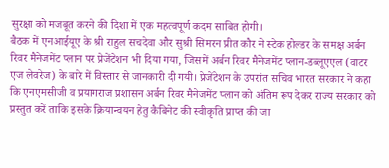सुरक्षा को मजबूत करने की दिशा में एक महत्वपूर्ण कदम साबित होगी।
बैठक में एनआईयूए के श्री राहुल सचदेवा और सुश्री सिमरन प्रीत कौर ने स्टेक होल्डर के समक्ष अर्बन रिवर मैनेजमेंट प्लान पर प्रेजेंटेशन भी दिया गया, जिसमें अर्बन रिवर मैनेजमेंट प्लान-डब्लूएएल (वाटर एज लेवरेज) के बारे में विस्तार से जानकारी दी गयी। प्रेजेंटेशन के उपरांत सचिव भारत सरकार ने कहा कि एनएमसीजी व प्रयागराज प्रशासन अर्बन रिवर मैनेजमेंट प्लान को अंतिम रूप देकर राज्य सरकार को प्रस्तुत करें ताकि इसके क्रियान्वयन हेतु कैबिनेट की स्वीकृति प्राप्त की जा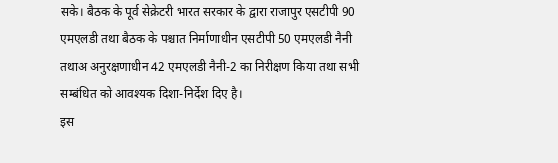सके। बैठक के पूर्व सेक्रेटरी भारत सरकार के द्वारा राजापुर एसटीपी 90 एमएलडी तथा बैठक के पश्चात निर्माणाधीन एसटीपी 50 एमएलडी नैनी तथाअ अनुरक्षणाधीन 42 एमएलडी नैनी-2 का निरीक्षण किया तथा सभी सम्बंधित को आवश्यक दिशा-निर्देश दिए है।
इस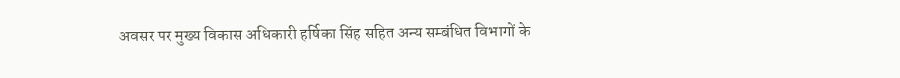अवसर पर मुख्य विकास अधिकारी हर्षिका सिंह सहित अन्य सम्बंधित विभागों के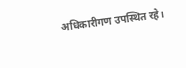अधिकारीगण उपस्थित रहे।